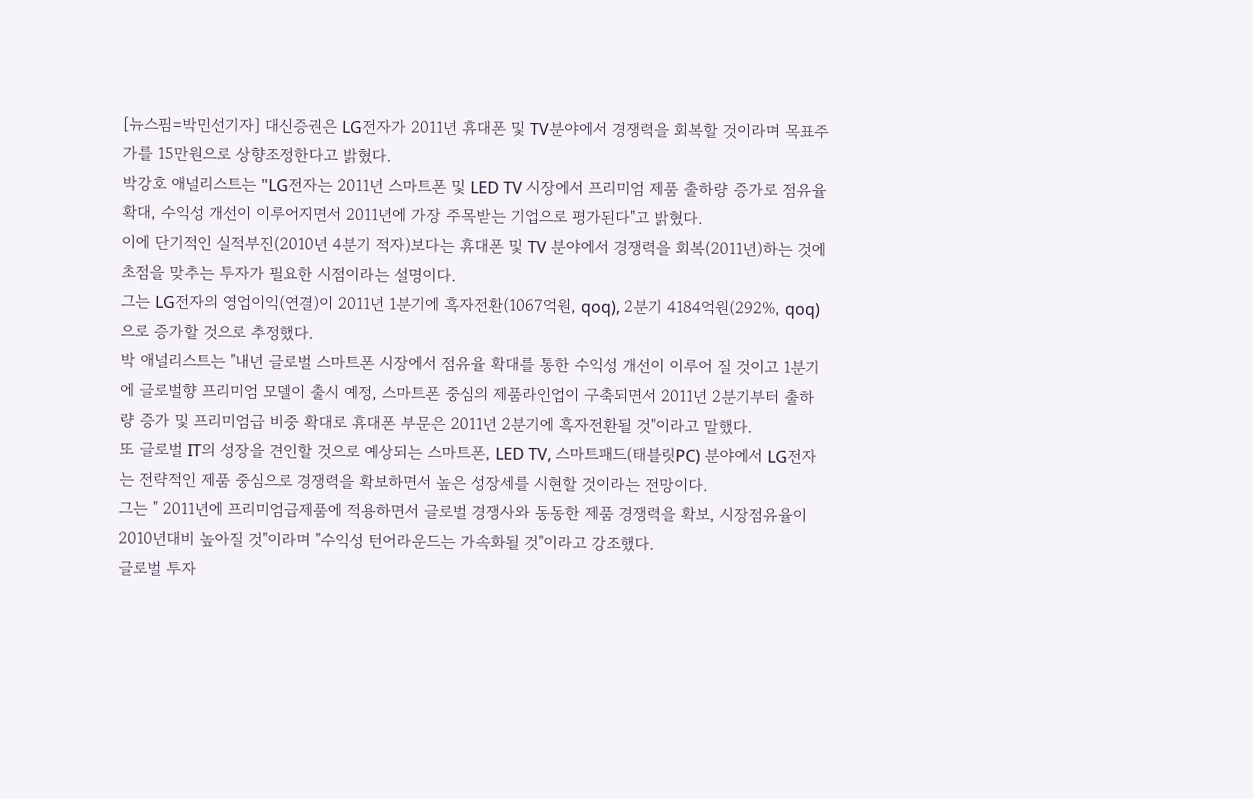[뉴스핌=박민선기자] 대신증권은 LG전자가 2011년 휴대폰 및 TV분야에서 경쟁력을 회복할 것이라며 목표주가를 15만원으로 상향조정한다고 밝혔다.
박강호 애널리스트는 "LG전자는 2011년 스마트폰 및 LED TV 시장에서 프리미엄 제품 출하량 증가로 점유율 확대, 수익성 개선이 이루어지면서 2011년에 가장 주목받는 기업으로 평가된다"고 밝혔다.
이에 단기적인 실적부진(2010년 4분기 적자)보다는 휴대폰 및 TV 분야에서 경쟁력을 회복(2011년)하는 것에 초점을 맞추는 투자가 필요한 시점이라는 설명이다.
그는 LG전자의 영업이익(연결)이 2011년 1분기에 흑자전환(1067억원, qoq), 2분기 4184억원(292%, qoq)으로 증가할 것으로 추정했다.
박 애널리스트는 "내년 글로벌 스마트폰 시장에서 점유율 확대를 통한 수익성 개선이 이루어 질 것이고 1분기에 글로벌향 프리미엄 모델이 출시 예정, 스마트폰 중심의 제품라인업이 구축되면서 2011년 2분기부터 출하량 증가 및 프리미엄급 비중 확대로 휴대폰 부문은 2011년 2분기에 흑자전환될 것"이라고 말했다.
또 글로벌 IT의 성장을 견인할 것으로 예상되는 스마트폰, LED TV, 스마트패드(태블릿PC) 분야에서 LG전자는 전략적인 제품 중심으로 경쟁력을 확보하면서 높은 성장세를 시현할 것이라는 전망이다.
그는 " 2011년에 프리미엄급제품에 적용하면서 글로벌 경쟁사와 동동한 제품 경쟁력을 확보, 시장점유율이 2010년대비 높아질 것"이라며 "수익성 턴어라운드는 가속화될 것"이라고 강조했다.
글로벌 투자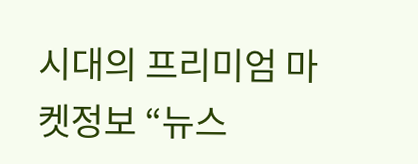시대의 프리미엄 마켓정보 “뉴스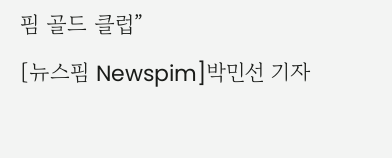핌 골드 클럽”
[뉴스핌 Newspim]박민선 기자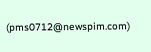(pms0712@newspim.com)